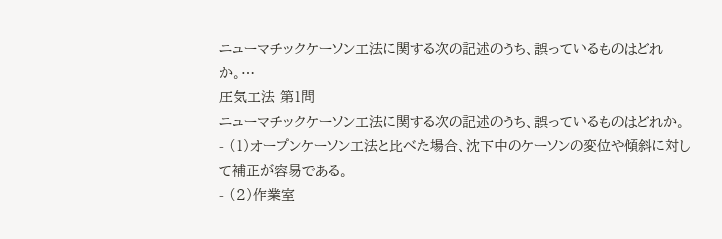ニューマチックケーソン工法に関する次の記述のうち、誤っているものはどれか。…
圧気工法 第1問
ニューマチックケーソン工法に関する次の記述のうち、誤っているものはどれか。
- (1)オープンケーソン工法と比べた場合、沈下中のケーソンの変位や傾斜に対して補正が容易である。
- (2)作業室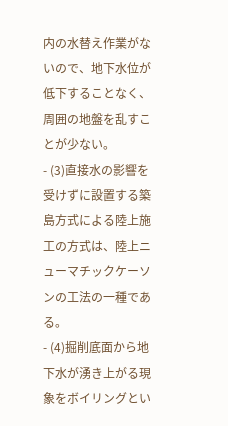内の水替え作業がないので、地下水位が低下することなく、周囲の地盤を乱すことが少ない。
- (3)直接水の影響を受けずに設置する築島方式による陸上施工の方式は、陸上ニューマチックケーソンの工法の一種である。
- (4)掘削底面から地下水が湧き上がる現象をボイリングとい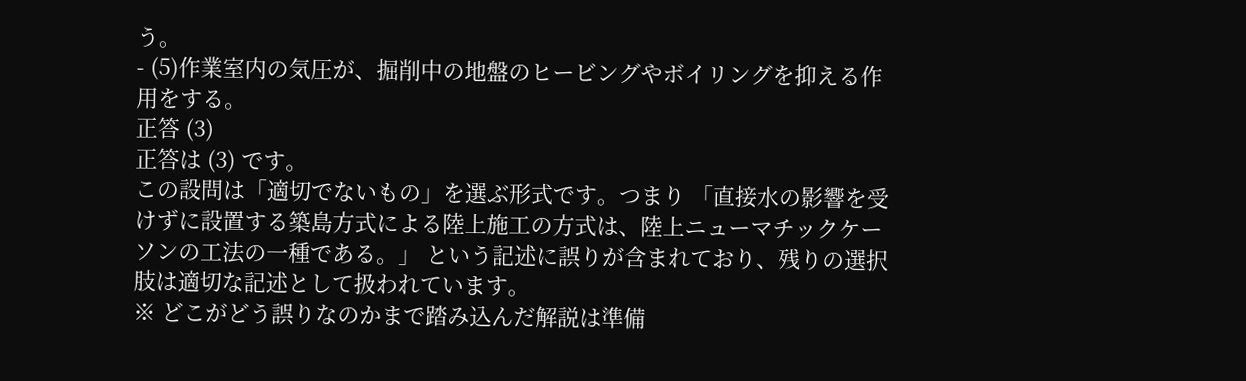う。
- (5)作業室内の気圧が、掘削中の地盤のヒービングやボイリングを抑える作用をする。
正答 (3)
正答は (3) です。
この設問は「適切でないもの」を選ぶ形式です。つまり 「直接水の影響を受けずに設置する築島方式による陸上施工の方式は、陸上ニューマチックケーソンの工法の一種である。」 という記述に誤りが含まれており、残りの選択肢は適切な記述として扱われています。
※ どこがどう誤りなのかまで踏み込んだ解説は準備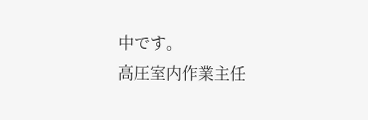中です。
高圧室内作業主任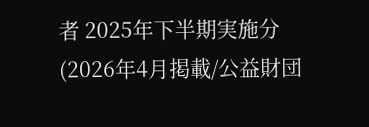者 2025年下半期実施分(2026年4月掲載/公益財団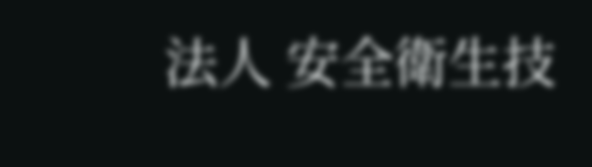法人 安全衛生技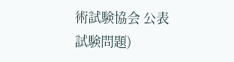術試験協会 公表試験問題)